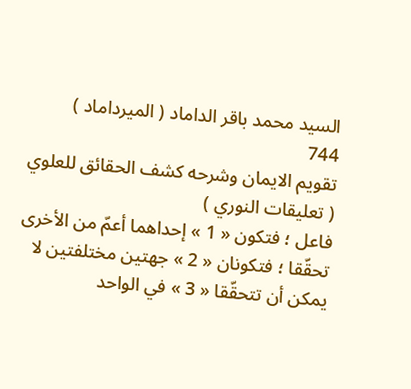السيد محمد باقر الداماد ( الميرداماد )
744
تقويم الايمان وشرحه كشف الحقائق للعلوي ( تعليقات النوري )
فاعل ؛ فتكون « 1 » إحداهما أعمّ من الأخرى تحقّقا ؛ فتكونان « 2 » جهتين مختلفتين لا يمكن أن تتحقّقا « 3 » في الواحد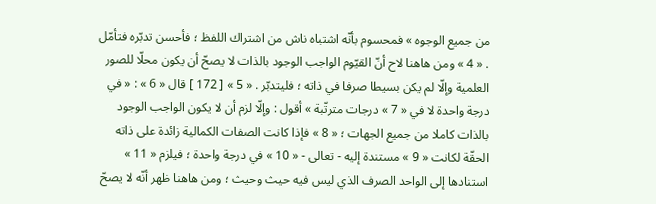من جميع الوجوه » فمحسوم بأنّه اشتباه ناش من اشتراك اللفظ ؛ فأحسن تدبّره فتأمّل . « 4 » ومن هاهنا لاح أنّ القيّوم الواجب الوجود بالذات لا يصحّ أن يكون محلّا للصور العلمية وإلّا لم يكن بسيطا صرفا في ذاته ؛ فليتدبّر . « 5 » [ 172 ] قال « 6 » : « في درجة واحدة لا في « 7 » درجات مترتّبة » أقول : وإلّا لزم أن لا يكون الواجب الوجود بالذات كاملا من جميع الجهات ؛ « 8 » فإذا كانت الصفات الكمالية زائدة على ذاته الحقّة لكانت « 9 » مستندة إليه - تعالى - « 10 » في درجة واحدة ؛ فيلزم « 11 » استنادها إلى الواحد الصرف الذي ليس فيه حيث وحيث ؛ ومن هاهنا ظهر أنّه لا يصحّ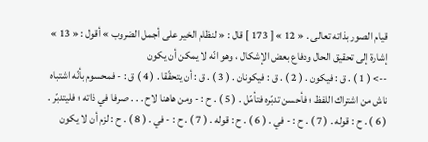قيام الصور بذاته تعالى . « 12 » [ 173 ] قال : « لنظام الخير على أجمل الضروب » أقول : « 13 » إشارة إلى تحقيق الحال ودفاع بعض الإشكال ، وهو انّه لا يمكن أن يكون
--> ( 1 ) . ق : فيكون . ( 2 ) . ق : فيكونان . ( 3 ) . ق : أن يتحقّقا . ( 4 ) ق : - فمحسوم بأنّه اشتباه ناش من اشتراك اللفظ ؛ فأحسن تدبّره فتأمّل . ( 5 ) . ح : - ومن هاهنا لاح . . . صرفا في ذاته ؛ فليتدبّر . ( 6 ) . ح : قوله . ( 7 ) . ح : - في . ( 6 ) . ح : قوله . ( 7 ) . ح : - في . ( 8 ) . ح : لزم أن لا يكون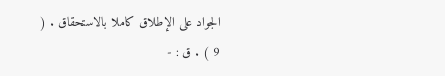الجواد على الإطلاق كاملا بالاستحقاق . ( 9 ) . ق : -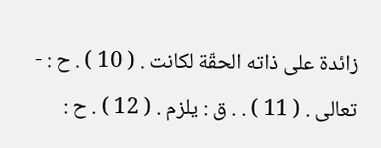زائدة على ذاته الحقّة لكانت . ( 10 ) . ح : - تعالى . ( 11 ) . . ق : يلزم . ( 12 ) . ح :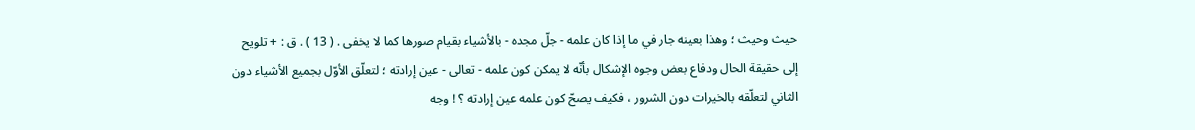حيث وحيث ؛ وهذا بعينه جار في ما إذا كان علمه - جلّ مجده - بالأشياء بقيام صورها كما لا يخفى . ( 13 ) . ق : + تلويح إلى حقيقة الحال ودفاع بعض وجوه الإشكال بأنّه لا يمكن كون علمه - تعالى - عين إرادته ؛ لتعلّق الأوّل بجميع الأشياء دون الثاني لتعلّقه بالخيرات دون الشرور ، فكيف يصحّ كون علمه عين إرادته ؟ ! وجه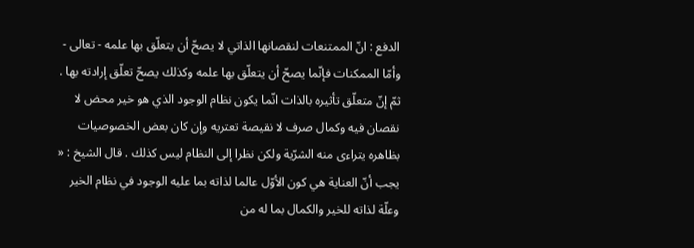الدفع : انّ الممتنعات لنقصانها الذاتي لا يصحّ أن يتعلّق بها علمه - تعالى - وأمّا الممكنات فإنّما يصحّ أن يتعلّق بها علمه وكذلك يصحّ تعلّق إرادته بها . ثمّ إنّ متعلّق تأثيره بالذات انّما يكون نظام الوجود الذي هو خير محض لا نقصان فيه وكمال صرف لا نقيصة تعتريه وإن كان بعض الخصوصيات بظاهره يتراءى منه الشرّية ولكن نظرا إلى النظام ليس كذلك . قال الشيخ : « يجب أنّ العناية هي كون الأوّل عالما لذاته بما عليه الوجود في نظام الخير وعلّة لذاته للخير والكمال بما له من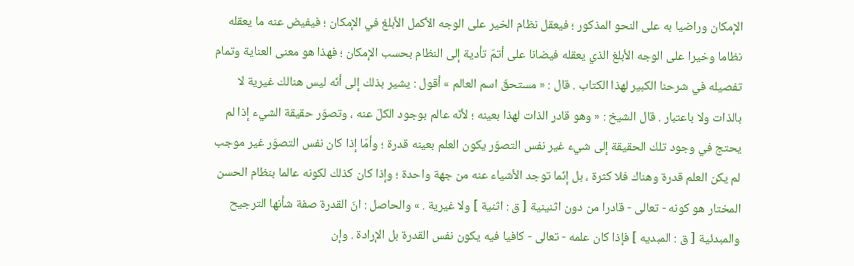الإمكان وراضيا به على النحو المذكور ؛ فيعقل نظام الخير على الوجه الأكمل الأبلغ في الإمكان ؛ فيفيض عنه ما يعقله نظاما وخيرا على الوجه الأبلغ الذي يعقله فيضانا على أتمّ تأدية إلى النظام بحسب الإمكان ؛ فهذا هو معنى العناية وتمام تفصيله في شرحنا الكبير لهذا الكتاب . قال : « مستحقّ اسم العالم » أقول : يشير بذلك إلى أنّه ليس هنالك غيرية لا بالذات ولا باعتبار . قال الشيخ : « وهو قادر الذات لهذا بعينه ؛ لأنّه عالم بوجود الكلّ عنه ، وتصوّر حقيقة الشيء إذا لم يحتج في وجود تلك الحقيقة إلى شيء غير نفس التصوّر يكون العلم بعينه قدرة ؛ وأمّا إذا كان نفس التصوّر غير موجب لم يكن العلم قدرة وهناك فلا كثرة ، بل إنّما توجد الأشياء عنه من جهة واحدة ؛ وإذا كان كذلك لكونه عالما بنظام الحسن المختار هو كونه - تعالى - قادرا من دون اثنينية [ ق : اثنية ] ولا غيرية . » والحاصل : انّ القدرة صفة شأنها الترجيح والمبدئية [ ق : المبديه ] فإذا كان علمه - تعالى - كافيا فيه يكون نفس القدرة بل الإرادة . وإن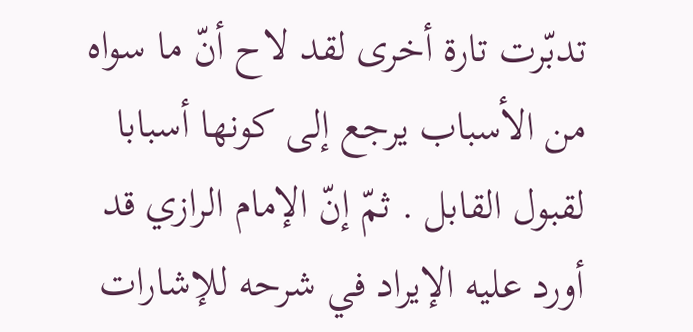تدبّرت تارة أخرى لقد لاح أنّ ما سواه من الأسباب يرجع إلى كونها أسبابا لقبول القابل . ثمّ إنّ الإمام الرازي قد أورد عليه الإيراد في شرحه للإشارات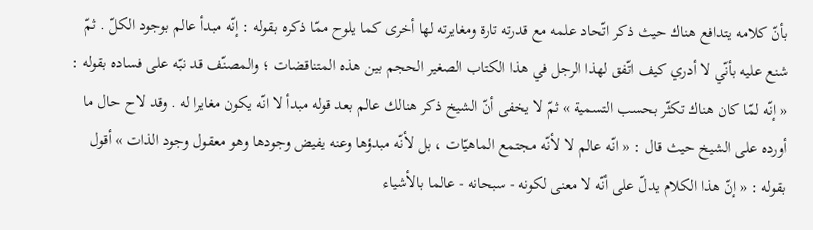بأنّ كلامه يتدافع هناك حيث ذكر اتّحاد علمه مع قدرته تارة ومغايرته لها أخرى كما يلوح ممّا ذكره بقوله : إنّه مبدأ عالم بوجود الكلّ . ثمّ شنع عليه بأنّي لا أدري كيف اتّفق لهذا الرجل في هذا الكتاب الصغير الحجم بين هذه المتناقضات ؛ والمصنّف قد نبّه على فساده بقوله : « إنّه لمّا كان هناك تكثّر بحسب التسمية » ثمّ لا يخفى أنّ الشيخ ذكر هنالك عالم بعد قوله مبدأ لا انّه يكون مغايرا له . وقد لاح حال ما أورده على الشيخ حيث قال : « انّه عالم لا لأنّه مجتمع الماهيّات ، بل لأنّه مبدؤها وعنه يفيض وجودها وهو معقول وجود الذات » أقول بقوله : « إنّ هذا الكلام يدلّ على أنّه لا معنى لكونه - سبحانه - عالما بالأشياء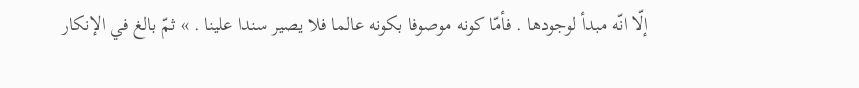إلّا انّه مبدأ لوجودها . فأمّا كونه موصوفا بكونه عالما فلا يصير سندا علينا . » ثمّ بالغ في الإنكار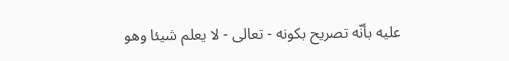عليه بأنّه تصريح بكونه - تعالى - لا يعلم شيئا وهو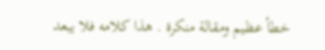خطأ عظيم ومقالة منكرة . هذا كلامه فلا يبعد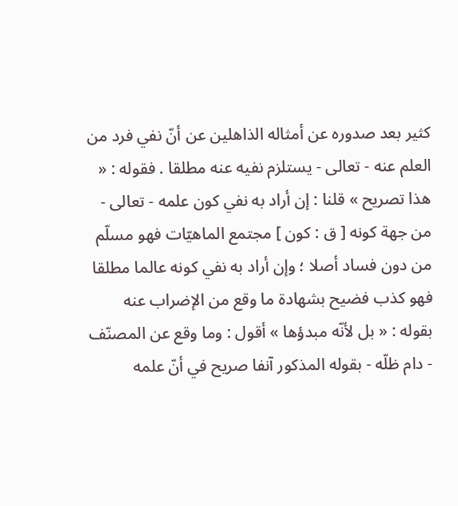كثير بعد صدوره عن أمثاله الذاهلين عن أنّ نفي فرد من العلم عنه - تعالى - يستلزم نفيه عنه مطلقا . فقوله : « هذا تصريح » قلنا : إن أراد به نفي كون علمه - تعالى - من جهة كونه [ ق : كون ] مجتمع الماهيّات فهو مسلّم من دون فساد أصلا ؛ وإن أراد به نفي كونه عالما مطلقا فهو كذب فضيح بشهادة ما وقع من الإضراب عنه بقوله : « بل لأنّه مبدؤها » أقول : وما وقع عن المصنّف - دام ظلّه - بقوله المذكور آنفا صريح في أنّ علمه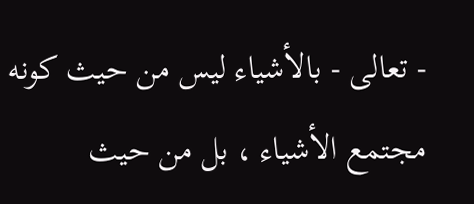- تعالى - بالأشياء ليس من حيث كونه مجتمع الأشياء ، بل من حيث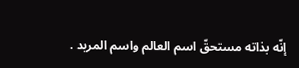إنّه بذاته مستحقّ اسم العالم واسم المريد .